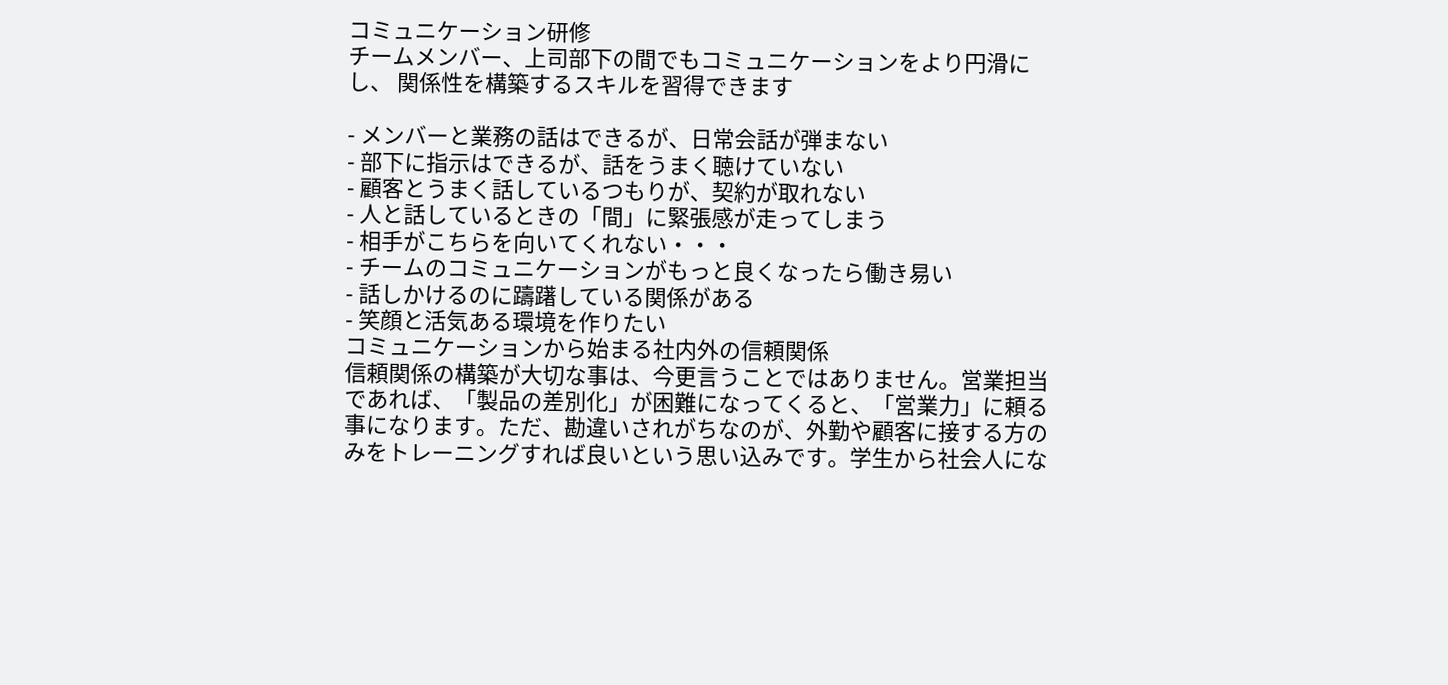コミュニケーション研修
チームメンバー、上司部下の間でもコミュニケーションをより円滑にし、 関係性を構築するスキルを習得できます

- メンバーと業務の話はできるが、日常会話が弾まない
- 部下に指示はできるが、話をうまく聴けていない
- 顧客とうまく話しているつもりが、契約が取れない
- 人と話しているときの「間」に緊張感が走ってしまう
- 相手がこちらを向いてくれない・・・
- チームのコミュニケーションがもっと良くなったら働き易い
- 話しかけるのに躊躇している関係がある
- 笑顔と活気ある環境を作りたい
コミュニケーションから始まる社内外の信頼関係
信頼関係の構築が大切な事は、今更言うことではありません。営業担当であれば、「製品の差別化」が困難になってくると、「営業力」に頼る事になります。ただ、勘違いされがちなのが、外勤や顧客に接する方のみをトレーニングすれば良いという思い込みです。学生から社会人にな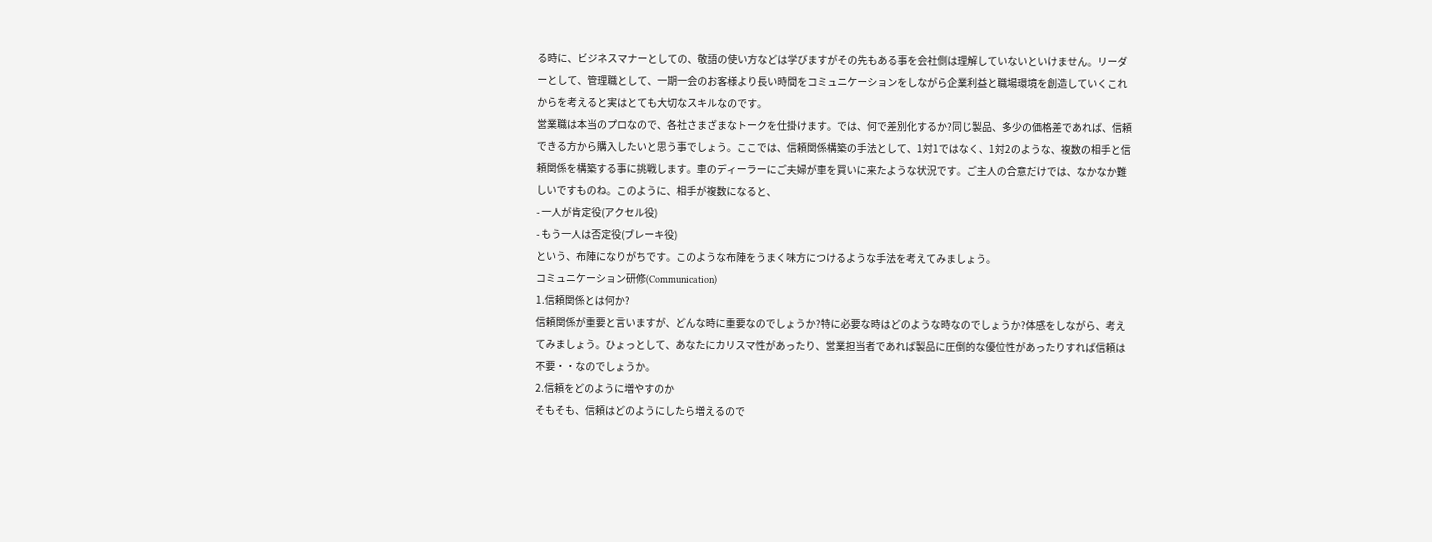る時に、ビジネスマナーとしての、敬語の使い方などは学びますがその先もある事を会社側は理解していないといけません。リーダーとして、管理職として、一期一会のお客様より長い時間をコミュニケーションをしながら企業利益と職場環境を創造していくこれからを考えると実はとても大切なスキルなのです。
営業職は本当のプロなので、各社さまざまなトークを仕掛けます。では、何で差別化するか?同じ製品、多少の価格差であれば、信頼できる方から購入したいと思う事でしょう。ここでは、信頼関係構築の手法として、1対1ではなく、1対2のような、複数の相手と信頼関係を構築する事に挑戦します。車のディーラーにご夫婦が車を買いに来たような状況です。ご主人の合意だけでは、なかなか難しいですものね。このように、相手が複数になると、
- 一人が肯定役(アクセル役)
- もう一人は否定役(ブレーキ役)
という、布陣になりがちです。このような布陣をうまく味方につけるような手法を考えてみましょう。
コミュニケーション研修(Communication)
1.信頼関係とは何か?
信頼関係が重要と言いますが、どんな時に重要なのでしょうか?特に必要な時はどのような時なのでしょうか?体感をしながら、考えてみましょう。ひょっとして、あなたにカリスマ性があったり、営業担当者であれば製品に圧倒的な優位性があったりすれば信頼は不要・・なのでしょうか。
2.信頼をどのように増やすのか
そもそも、信頼はどのようにしたら増えるので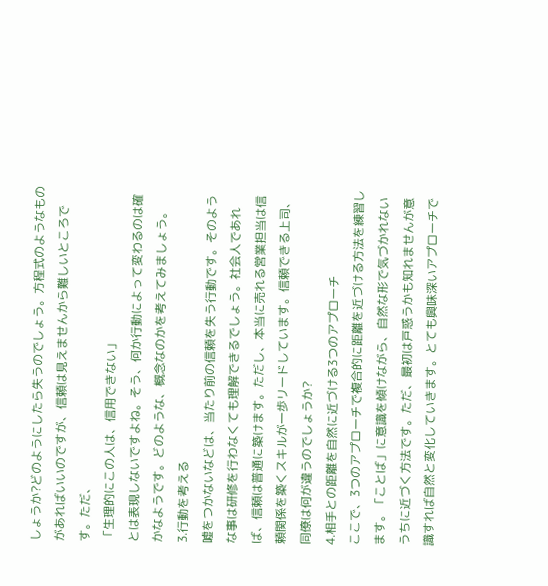しょうか?どのようにしたら失うのでしょう。方程式のようなものがあればいいのですが、信頼は見えませんから難しいところです。ただ、
「生理的にこの人は、信用できない」
とは表現しないですよね。そう、何か行動によって変わるのは確かなようです。どのような、概念なのかを考えてみましょう。
3.行動を考える
嘘をつかないなどは、当たり前の信頼を失う行動です。そのような事は研修を行わなくても理解できるでしょう。社会人であれば、信頼は普通に築けます。ただし、本当に売れる営業担当は信頼関係を築くスキルが一歩リードしています。信頼できる上司、同僚は何が違うのでしょうか?
4.相手との距離を自然に近づける3つのアプローチ
ここで、3つのアプローチで複合的に距離を近づける方法を練習します。「ことば」に意識を傾けながら、自然な形で気づかれないうちに近づく方法です。ただ、最初は戸惑うかも知れませんが意識すれば自然と変化していきます。とても興味深いアプローチで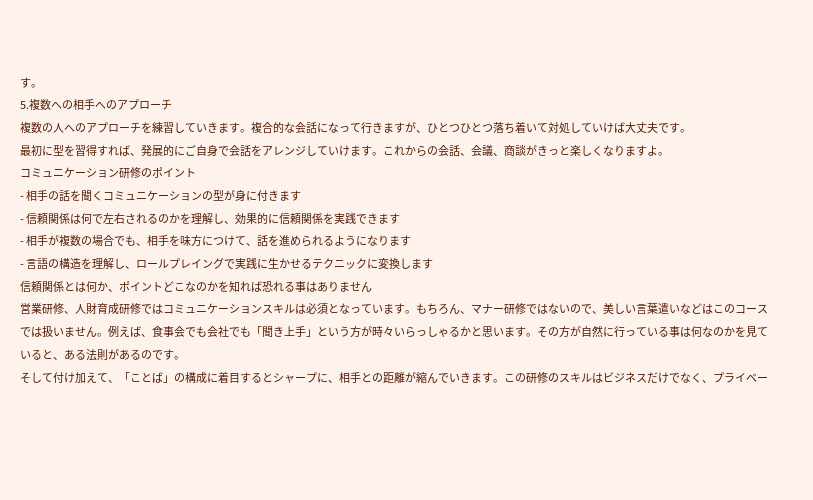す。
5.複数への相手へのアプローチ
複数の人へのアプローチを練習していきます。複合的な会話になって行きますが、ひとつひとつ落ち着いて対処していけば大丈夫です。
最初に型を習得すれば、発展的にご自身で会話をアレンジしていけます。これからの会話、会議、商談がきっと楽しくなりますよ。
コミュニケーション研修のポイント
- 相手の話を聞くコミュニケーションの型が身に付きます
- 信頼関係は何で左右されるのかを理解し、効果的に信頼関係を実践できます
- 相手が複数の場合でも、相手を味方につけて、話を進められるようになります
- 言語の構造を理解し、ロールプレイングで実践に生かせるテクニックに変換します
信頼関係とは何か、ポイントどこなのかを知れば恐れる事はありません
営業研修、人財育成研修ではコミュニケーションスキルは必須となっています。もちろん、マナー研修ではないので、美しい言葉遣いなどはこのコースでは扱いません。例えば、食事会でも会社でも「聞き上手」という方が時々いらっしゃるかと思います。その方が自然に行っている事は何なのかを見ていると、ある法則があるのです。
そして付け加えて、「ことば」の構成に着目するとシャープに、相手との距離が縮んでいきます。この研修のスキルはビジネスだけでなく、プライベー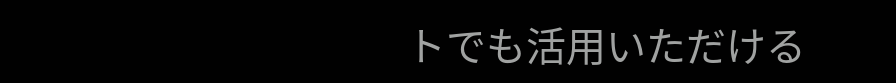トでも活用いただける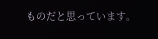ものだと思っています。